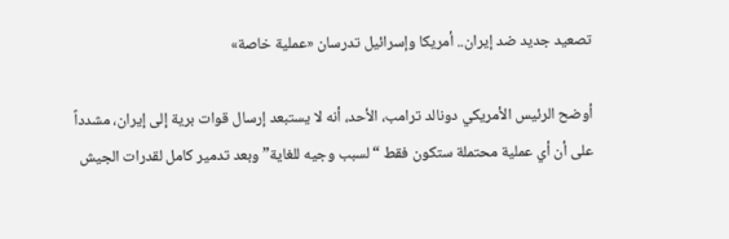تصعيد جديد ضد إيران.. أمريكا وإسرائيل تدرسان «عملية خاصة»

أوضح الرئيس الأمريكي دونالد ترامب، الأحد، أنه لا يستبعد إرسال قوات برية إلى إيران، مشدداً على أن أي عملية محتملة ستكون فقط “لسبب وجيه للغاية” وبعد تدمير كامل لقدرات الجيش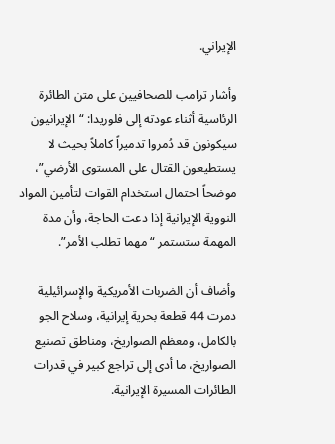الإيراني.

وأشار ترامب للصحافيين على متن الطائرة الرئاسية أثناء عودته إلى فلوريدا: “الإيرانيون سيكونون قد دُمروا تدميراً كاملاً بحيث لا يستطيعون القتال على المستوى الأرضي”، موضحاً احتمال استخدام القوات لتأمين المواد النووية الإيرانية إذا دعت الحاجة، وأن مدة المهمة ستستمر “مهما تطلب الأمر”.

وأضاف أن الضربات الأمريكية والإسرائيلية دمرت 44 قطعة بحرية إيرانية، وسلاح الجو بالكامل، ومعظم الصواريخ، ومناطق تصنيع الصواريخ، ما أدى إلى تراجع كبير في قدرات الطائرات المسيرة الإيرانية.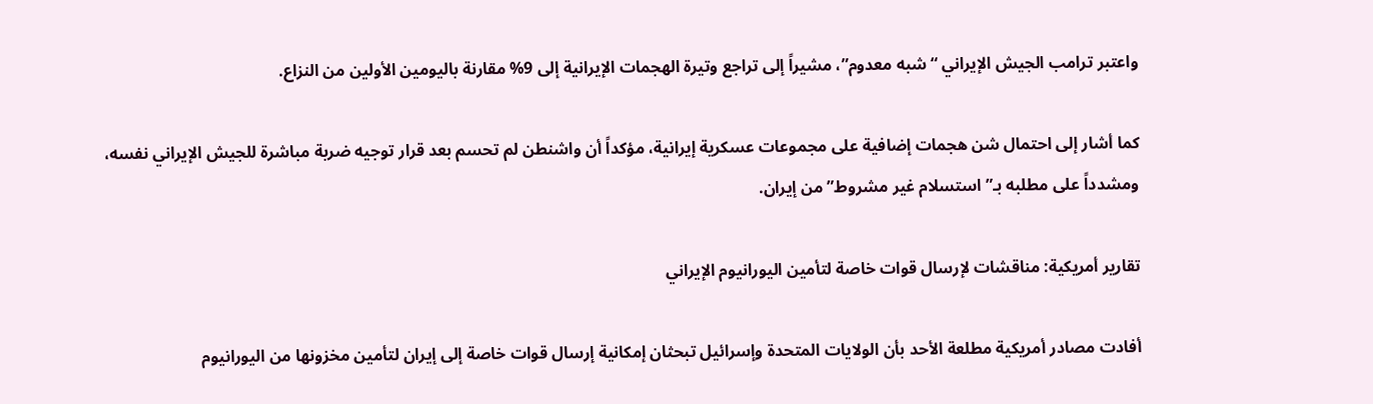واعتبر ترامب الجيش الإيراني “شبه معدوم”، مشيراً إلى تراجع وتيرة الهجمات الإيرانية إلى 9% مقارنة باليومين الأولين من النزاع.

كما أشار إلى احتمال شن هجمات إضافية على مجموعات عسكرية إيرانية، مؤكداً أن واشنطن لم تحسم بعد قرار توجيه ضربة مباشرة للجيش الإيراني نفسه، ومشدداً على مطلبه بـ”استسلام غير مشروط” من إيران.

تقارير أمريكية: مناقشات لإرسال قوات خاصة لتأمين اليورانيوم الإيراني

أفادت مصادر أمريكية مطلعة الأحد بأن الولايات المتحدة وإسرائيل تبحثان إمكانية إرسال قوات خاصة إلى إيران لتأمين مخزونها من اليورانيوم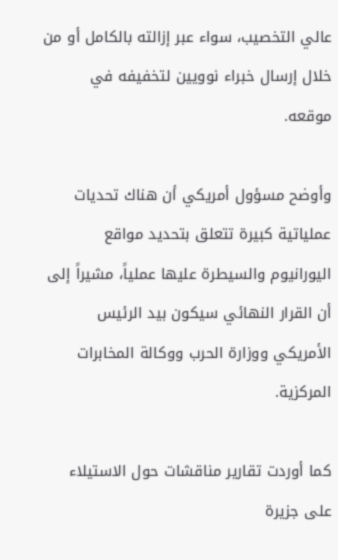عالي التخصيب، سواء عبر إزالته بالكامل أو من خلال إرسال خبراء نوويين لتخفيفه في موقعه.

وأوضح مسؤول أمريكي أن هناك تحديات عملياتية كبيرة تتعلق بتحديد مواقع اليورانيوم والسيطرة عليها عملياً، مشيراً إلى أن القرار النهائي سيكون بيد الرئيس الأمريكي ووزارة الحرب ووكالة المخابرات المركزية.

كما أوردت تقارير مناقشات حول الاستيلاء على جزيرة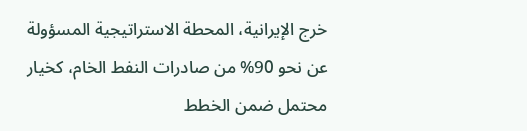خرج الإيرانية، المحطة الاستراتيجية المسؤولة عن نحو 90% من صادرات النفط الخام، كخيار محتمل ضمن الخطط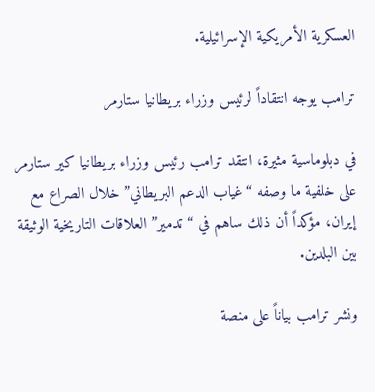العسكرية الأمريكية الإسرائيلية.

ترامب يوجه انتقاداً لرئيس وزراء بريطانيا ستارمر

في دبلوماسية مثيرة، انتقد ترامب رئيس وزراء بريطانيا كير ستارمر على خلفية ما وصفه “غياب الدعم البريطاني” خلال الصراع مع إيران، مؤكداً أن ذلك ساهم في “تدمير” العلاقات التاريخية الوثيقة بين البلدين.

ونشر ترامب بياناً على منصة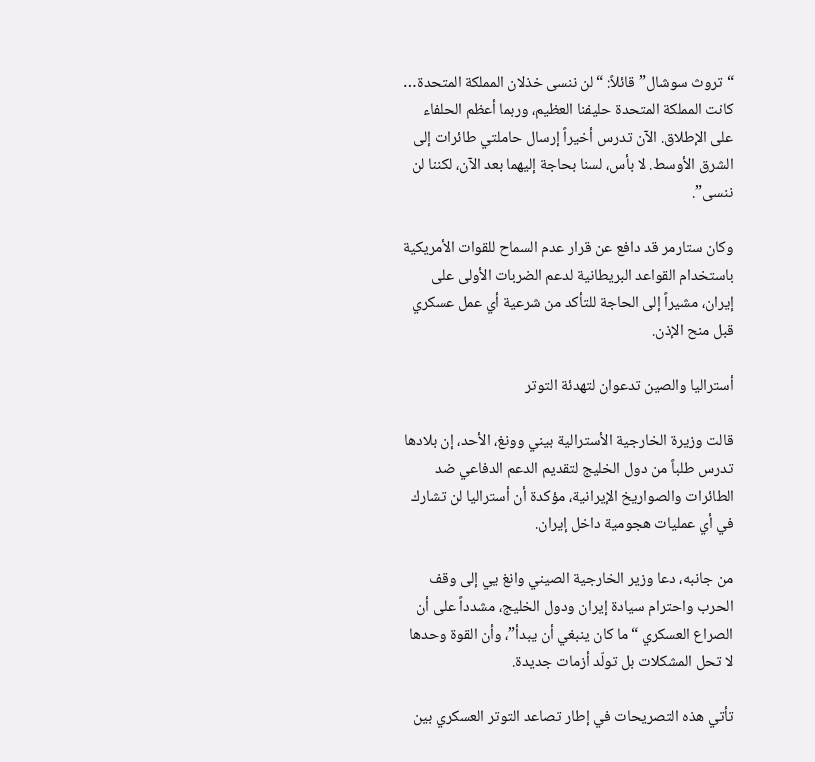“تروث سوشال” قائلاً: “لن ننسى خذلان المملكة المتحدة… كانت المملكة المتحدة حليفنا العظيم، وربما أعظم الحلفاء على الإطلاق. الآن تدرس أخيراً إرسال حاملتي طائرات إلى الشرق الأوسط. لا بأس، لسنا بحاجة إليهما بعد الآن، لكننا لن ننسى”.

وكان ستارمر قد دافع عن قرار عدم السماح للقوات الأمريكية باستخدام القواعد البريطانية لدعم الضربات الأولى على إيران، مشيراً إلى الحاجة للتأكد من شرعية أي عمل عسكري قبل منح الإذن.

أستراليا والصين تدعوان لتهدئة التوتر

قالت وزيرة الخارجية الأسترالية بيني وونغ، الأحد، إن بلادها تدرس طلباً من دول الخليج لتقديم الدعم الدفاعي ضد الطائرات والصواريخ الإيرانية، مؤكدة أن أستراليا لن تشارك في أي عمليات هجومية داخل إيران.

من جانبه، دعا وزير الخارجية الصيني وانغ يي إلى وقف الحرب واحترام سيادة إيران ودول الخليج، مشدداً على أن الصراع العسكري “ما كان ينبغي أن يبدأ”، وأن القوة وحدها لا تحل المشكلات بل تولّد أزمات جديدة.

تأتي هذه التصريحات في إطار تصاعد التوتر العسكري بين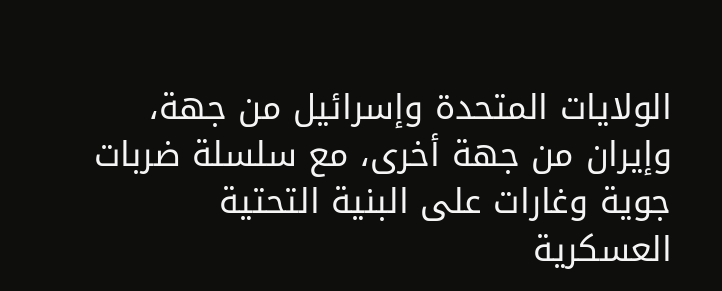الولايات المتحدة وإسرائيل من جهة، وإيران من جهة أخرى، مع سلسلة ضربات جوية وغارات على البنية التحتية العسكرية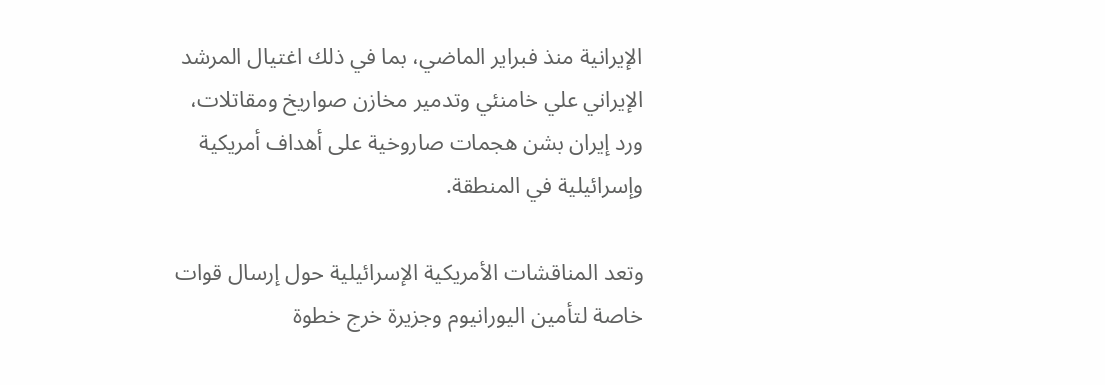الإيرانية منذ فبراير الماضي، بما في ذلك اغتيال المرشد الإيراني علي خامنئي وتدمير مخازن صواريخ ومقاتلات، ورد إيران بشن هجمات صاروخية على أهداف أمريكية وإسرائيلية في المنطقة.

وتعد المناقشات الأمريكية الإسرائيلية حول إرسال قوات خاصة لتأمين اليورانيوم وجزيرة خرج خطوة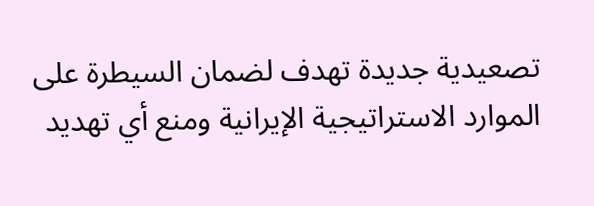تصعيدية جديدة تهدف لضمان السيطرة على الموارد الاستراتيجية الإيرانية ومنع أي تهديد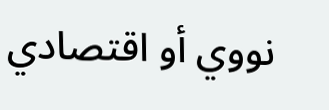نووي أو اقتصادي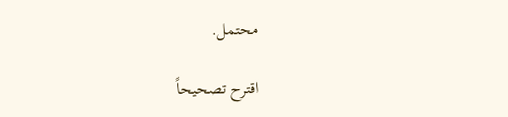محتمل.

اقترح تصحيحاً